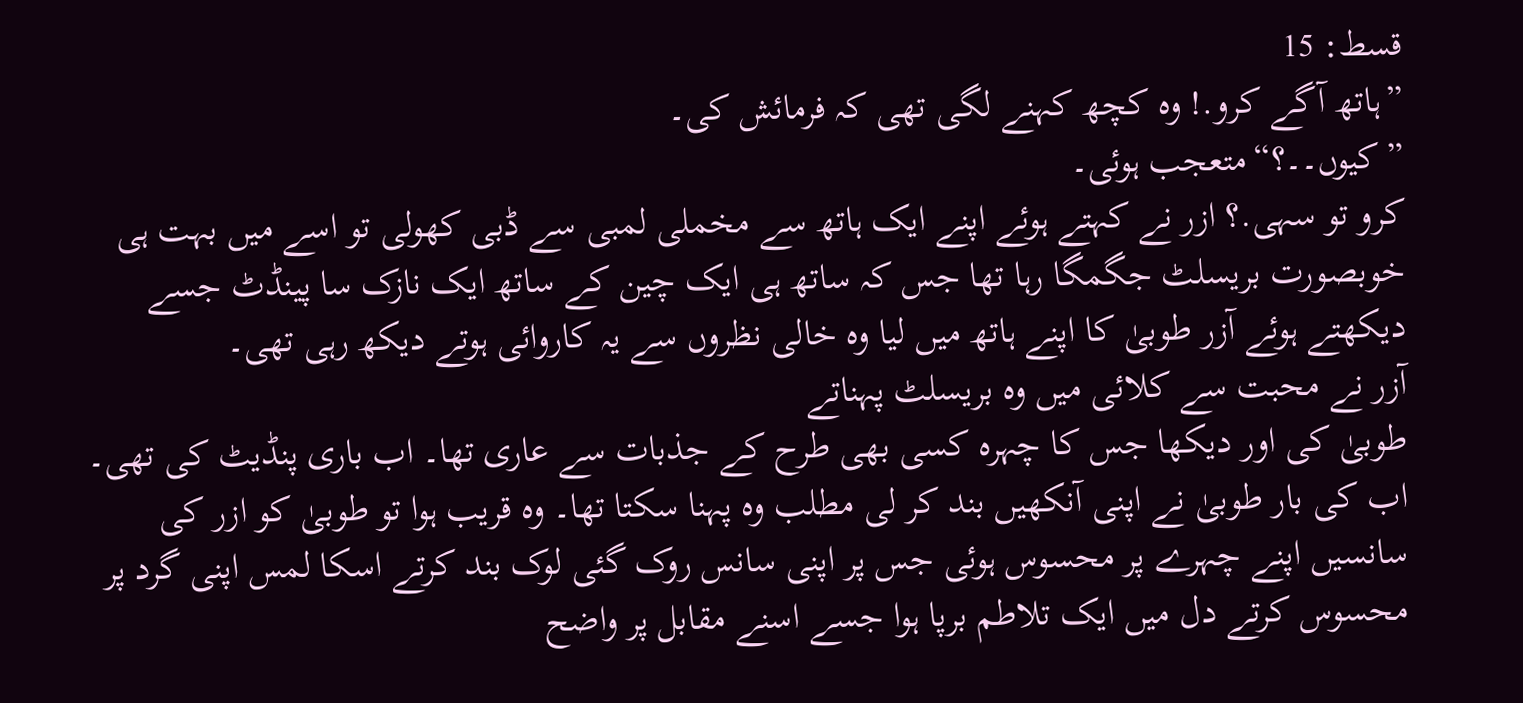قسط: 15
”ہاتھ آگے کرو.! وہ کچھ کہنے لگی تھی کہ فرمائش کی۔
”کیوں۔۔؟“متعجب ہوئی۔
کرو تو سہی.؟ ازر نے کہتے ہوئے اپنے ایک ہاتھ سے مخملی لمبی سے ڈبی کھولی تو اسے میں بہت ہی خوبصورت بریسلٹ جگمگا رہا تھا جس کہ ساتھ ہی ایک چین کے ساتھ ایک نازک سا پینڈٹ جسے دیکھتے ہوئے آزر طوبیٰ کا اپنے ہاتھ میں لیا وہ خالی نظروں سے یہ کاروائی ہوتے دیکھ رہی تھی۔
آزر نے محبت سے کلائی میں وہ بریسلٹ پہناتے
طوبیٰ کی اور دیکھا جس کا چہرہ کسی بھی طرح کے جذبات سے عاری تھا۔ اب باری پنڈیٹ کی تھی۔
اب کی بار طوبیٰ نے اپنی آنکھیں بند کر لی مطلب وہ پہنا سکتا تھا۔ وہ قریب ہوا تو طوبیٰ کو ازر کی سانسیں اپنے چہرے پر محسوس ہوئی جس پر اپنی سانس روک گئی لوک بند کرتے اسکا لمس اپنی گرد پر محسوس کرتے دل میں ایک تلاطم برپا ہوا جسے اسنے مقابل پر واضح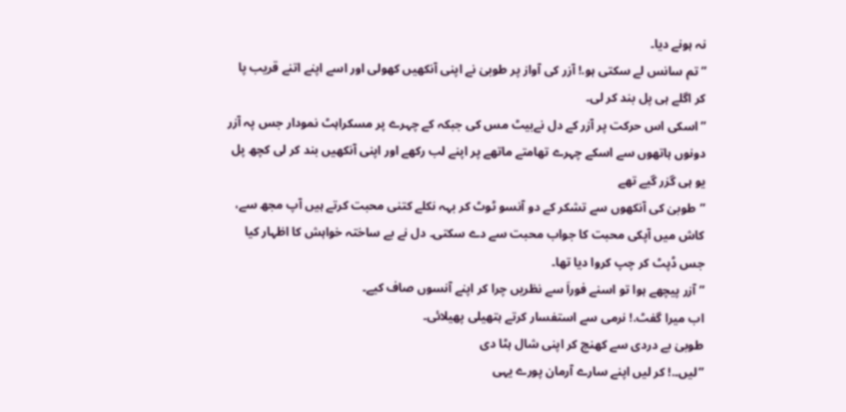نہ ہونے دیا۔
”تم سانس لے سکتی ہو.! آزر کی آواز پر طوبیٰ نے اپنی آنکھیں کھولی اور اسے اپنے اتنے قریب پا کر اگلے ہی پل بند کر لی۔
” اسکی اس حرکت پر آزر کے دل نےبیٹ مس کی جبکہ کے چہرے پر مسکراہٹ نمودار جس پہ آزر دونوں ہاتھوں سے اسکے چہرے تھامتے ماتھے پر اپنے لب رکھے اور اپنی آنکھیں بند کر لی کچھ پل یو ہی گزر گیے تھے
”طوبیٰ کی آنکھوں سے تشکر کے دو آنسو ٹوٹ کر بہہ نکلے کتنی محبت کرتے ہیں آپ مجھ سے، کاش میں آپکی محبت کا جواب محبت سے دے سکتی۔ دل نے بے ساختہ خواہش کا اظہار کیا جس ڈپٹ کر چپ کروا دیا تھا۔
”آزر پیچھے ہوا تو اسنے فوراَ سے نظریں چرا کر اپنے آنسوں صاف کیے۔
اب میرا گفٹ.! نرمی سے استفسار کرتے ہتھیلی پھیلائی۔
طوبیٰ بے دردی سے کھنچ کر اپنی شال ہٹا دی
”لیں۔.! کر لیں اپنے سارے آرمان پورے یہی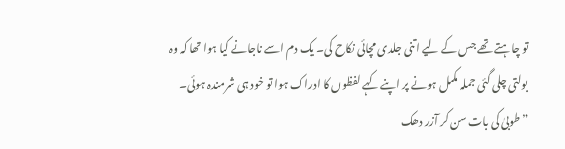تو چاہتے تھے جس کے لیے اتنی جلدی مچائی نکاح کی۔ یک دم اسے ناجانے کیا ہوا تھا کہ وہ بولتی چلی گئی جملہ مکمل ہونے پر اپنے کہے لفظوں کا ادراک ہوا تو خود ہی شرمندہ ہوئی۔
”طوبیٰ کی بات سن کر آزر دھک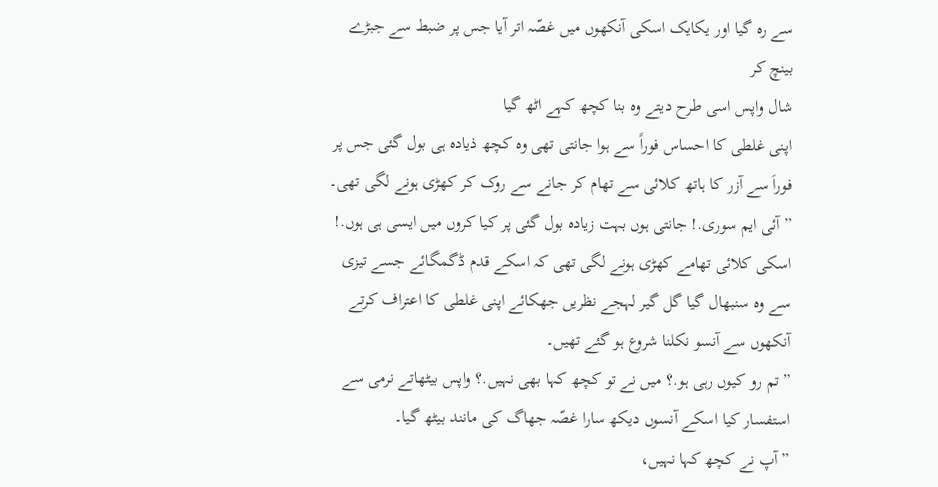سے رہ گیا اور یکایک اسکی آنکھوں میں غصّہ اتر آیا جس پر ضبط سے جبڑے بینچ کر
شال واپس اسی طرح دیتے وہ بنا کچھ کہے اٹھ گیا
اپنی غلطی کا احساس فوراً سے ہوا جانتی تھی وہ کچھ ذیادہ ہی بول گئی جس پر فوراَ سے آزر کا ہاتھ کلائی سے تھام کر جانے سے روک کر کھڑی ہونے لگی تھی۔
”آئی ایم سوری.! جانتی ہوں بہت زیادہ بول گئی پر کیا کروں میں ایسی ہی ہوں.! اسکی کلائی تھامے کھڑی ہونے لگی تھی کہ اسکے قدم ڈگمگائے جسے تیزی سے وہ سنبھال گیا گل گیر لہجے نظریں جھکائے اپنی غلطی کا اعتراف کرتے آنکھوں سے آنسو نکلنا شروع ہو گئے تھیں۔
”تم رو کیوں رہی ہو.؟ میں نے تو کچھ کہا بھی نہیں.؟ واپس بیٹھاتے نرمی سے استفسار کیا اسکے آنسوں دیکھ سارا غصّہ جھاگ کی مانند بیٹھ گیا۔
”آپ نے کچھ کہا نہیں،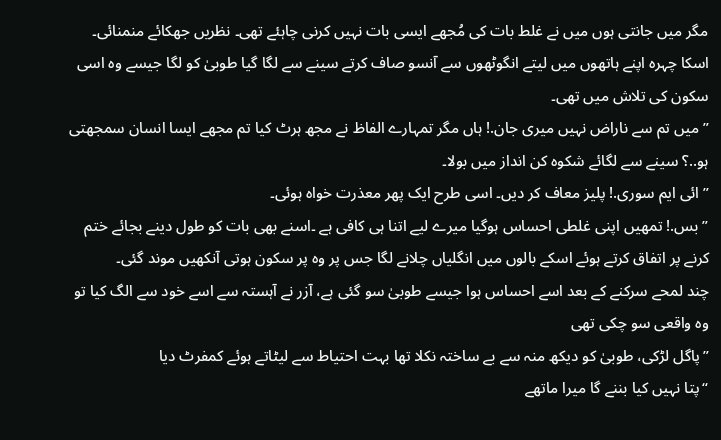مگر میں جانتی ہوں میں نے غلط بات کی مُجھے ایسی بات نہیں کرنی چاہئے تھی۔ نظریں جھکائے منمنائی۔ اسکا چہرہ اپنے ہاتھوں میں لیتے انگوٹھوں سے آنسو صاف کرتے سینے سے لگا گیا طوبیٰ کو لگا جیسے وہ اسی سکون کی تلاش میں تھی۔
”میں تم سے ناراض نہیں میری جان.! ہاں مگر تمہارے الفاظ نے مجھ ہرٹ کیا تم مجھے ایسا انسان سمجھتی ہو..؟ سینے سے لگائے شکوہ کن انداز میں بولا۔
”ائی ایم سوری.! پلیز معاف کر دیں۔ اسی طرح ایک پھر معذرت خواہ ہوئی۔
”بس.! تمھیں اپنی غلطی احساس ہوگیا میرے لیے اتنا ہی کافی ہے ۔اسنے بھی بات کو طول دینے بجائے ختم کرنے پر اتفاق کرتے ہوئے اسکے بالوں میں انگلیاں چلانے لگا جس پر وہ پر سکون ہوتی آنکھیں موند گئی۔
چند لمحے سرکنے کے بعد اسے احساس ہوا جیسے طوبیٰ سو گئی ہے، آزر نے آہستہ سے اسے خود سے الگ کیا تو وہ واقعی سو چکی تھی
”پاگل لڑکی، طوبیٰ کو دیکھ منہ سے بے ساختہ نکلا تھا بہت احتیاط سے لیٹاتے ہوئے کمفرٹ دیا
“پتا نہیں کیا بننے گا میرا ماتھے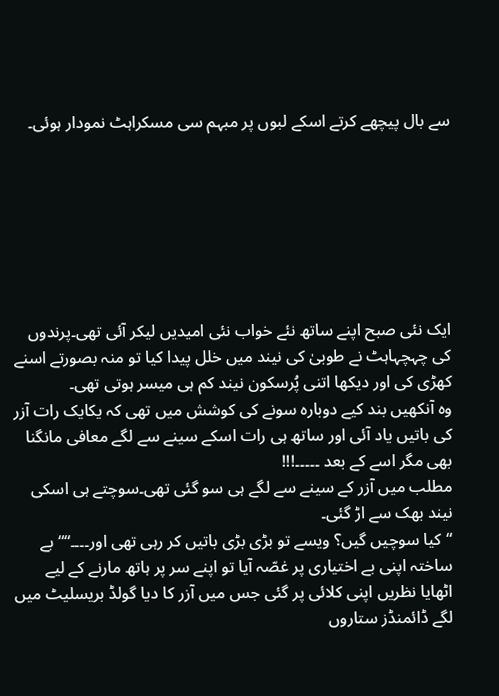سے بال پیچھے کرتے اسکے لبوں پر مبہم سی مسکراہٹ نمودار ہوئی۔







ایک نئی صبح اپنے ساتھ نئے خواب نئی امیدیں لیکر آئی تھی۔پرندوں کی چہچہاہٹ نے طوبیٰ کی نیند میں خلل پیدا کیا تو منہ بصورتے اسنے کھڑی کی اور دیکھا اتنی پُرسکون نیند کم ہی میسر ہوتی تھی۔
وہ آنکھیں بند کیے دوبارہ سونے کی کوشش میں تھی کہ یکایک رات آزر کی باتیں یاد آئی اور ساتھ ہی رات اسکے سینے سے لگے معافی مانگنا بھی مگر اسے کے بعد ۔۔۔۔۔!!!
مطلب میں آزر کے سینے سے لگے ہی سو گئی تھی۔سوچتے ہی اسکی نیند بھک سے اڑ گئی۔
“کیا سوچیں گیں؟ ویسے تو بڑی بڑی باتیں کر رہی تھی اور۔۔۔۔““ بے ساختہ اپنی بے اختیاری پر غصّہ آیا تو اپنے سر پر ہاتھ مارنے کے لیے اٹھایا نظریں اپنی کلائی پر گئی جس میں آزر کا دیا گولڈ بریسلیٹ میں لگے ڈائمنڈز ستاروں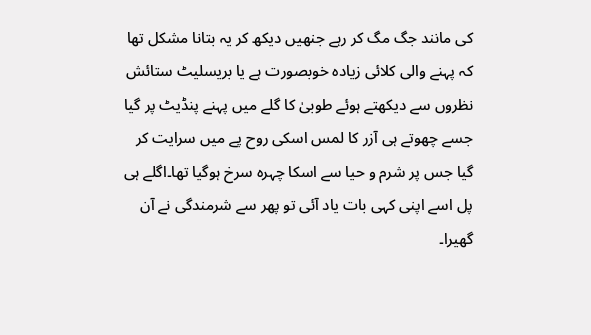کی مانند جگ مگ کر رہے جنھیں دیکھ کر یہ بتانا مشکل تھا کہ پہنے والی کلائی زیادہ خوبصورت ہے یا بریسلیٹ ستائش نظروں سے دیکھتے ہوئے طوبیٰ کا گلے میں پہنے پنڈیٹ پر گیا جسے چھوتے ہی آزر کا لمس اسکی روح پے میں سرایت کر گیا جس پر شرم و حیا سے اسکا چہرہ سرخ ہوگیا تھا۔اگلے ہی پل اسے اپنی کہی بات یاد آئی تو پھر سے شرمندگی نے آن گھیرا۔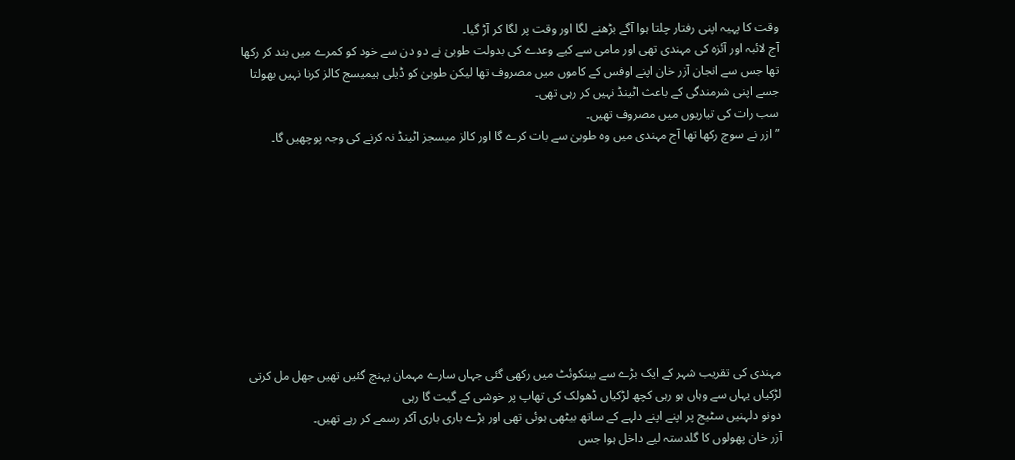وقت کا پہیہ اپنی رفتار چلتا ہوا آگے بڑھنے لگا اور وقت پر لگا کر آڑ گیا۔
آج لائبہ اور آئزہ کی مہندی تھی اور مامی سے کیے وعدے کی بدولت طوبیٰ نے دو دن سے خود کو کمرے میں بند کر رکھا تھا جس سے انجان آزر خان اپنے اوفس کے کاموں میں مصروف تھا لیکن طوبیٰ کو ڈیلی ہیمیسج کالز کرنا نہیں بھولتا جسے اپنی شرمندگی کے باعث اٹینڈ نہیں کر رہی تھی۔
سب رات کی تیاریوں میں مصروف تھیں۔
”ازر نے سوچ رکھا تھا آج مہندی میں وہ طوبیٰ سے بات کرے گا اور کالز میسجز اٹینڈ نہ کرنے کی وجہ پوچھیں گا۔










مہندی کی تقریب شہر کے ایک بڑے سے بینکوئٹ میں رکھی گئی جہاں سارے مہمان پہنچ گئیں تھیں جھل مل کرتی لڑکیاں یہاں سے وہاں ہو رہی کچھ لڑکیاں ڈھولک کی تھاپ پر خوشی کے گیت گا رہی
دونو دلہنیں سٹیج پر اپنے اپنے دلہے کے ساتھ بیٹھی ہوئی تھی اور بڑے باری باری آکر رسمے کر رہے تھیں۔
آزر خان پھولوں کا گلدستہ لیے داخل ہوا جس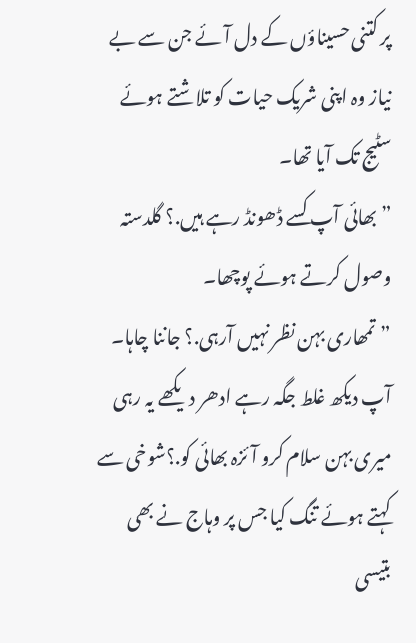پر کتنی حسیناؤں کے دل آئے جن سے بے نیاز وہ اپنی شریک حیات کو تلاشتے ہوئے سٹیج تک آیا تھا۔
”بھائی آپ کسے ڈھونڈ رہے ہیں.؟ گلدستہ وصول کرتے ہوئے پوچھا۔
”تمھاری بہن نظر نہیں آرہی.؟ جاننا چاہا۔
آپ دیکھ غلط جگہ رہے ادھر دیکھے یہ رہی میری بہن سلام کرو آئزہ بھائی کو.؟شوخی سے کہتے ہوئے تنگ کیا جس پر وہاج نے بھی بتیسی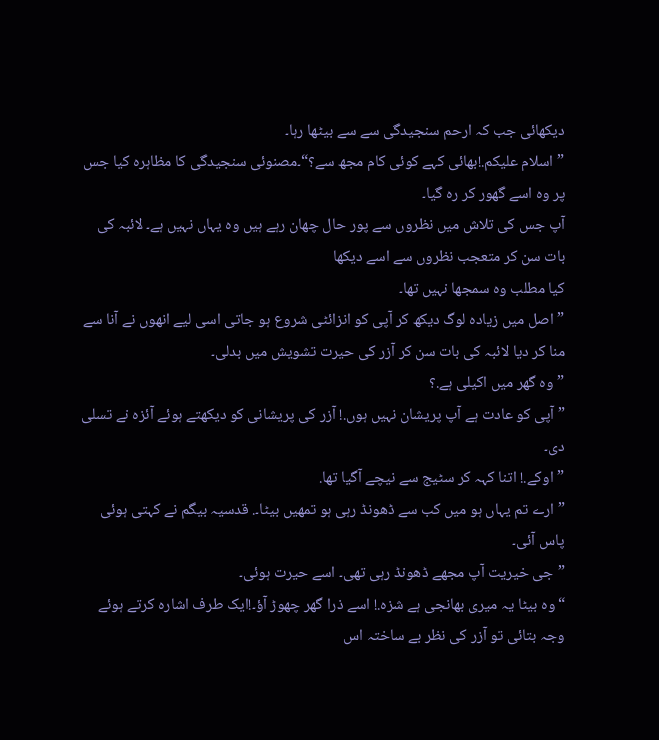دیکھائی جب کہ ارحم سنجیدگی سے سے بیٹھا رہا۔
”اسلام علیکم.!بھائی کہے کوئی کام مجھ سے؟“۔مصنوئی سنجیدگی کا مظاہرہ کیا جس پر وہ اسے گھور کر رہ گیا۔
آپ جس کی تلاش میں نظروں سے پور حال چھان رہے ہیں وہ یہاں نہیں ہے۔ لائبہ کی بات سن کر متعجب نظروں سے اسے دیکھا
کیا مطلب وہ سمجھا نہیں تھا۔
”اصل میں زیادہ لوگ دیکھ کر آپی کو انزائٹی شروع ہو جاتی اسی لیے انھوں نے آنا سے منا کر دیا لائبہ کی بات سن کر آزر کی حیرت تشویش میں بدلی۔
”وہ گھر میں اکیلی ہے.؟
”آپی کو عادت ہے آپ پریشان نہیں ہوں.! آزر کی پریشانی کو دیکھتے ہوئے آئزہ نے تسلی دی۔
”اوکے.! اتنا کہہ کر سٹیج سے نیچے آگیا تھا.
”ارے تم یہاں ہو میں کب سے ڈھونڈ رہی ہو تمھیں بیٹا۔. قدسیہ بیگم نے کہتی ہوئی پاس آئی۔
”جی خیریت آپ مجھے ڈھونڈ رہی تھی۔ اسے حیرت ہوئی۔
“وہ بیٹا یہ میری بھانجی ہے شزہ.! اسے ذرا گھر چھوڑ آؤ۔!ایک طرف اشارہ کرتے ہوئے وجہ بتائی تو آزر کی نظر بے ساختہ اس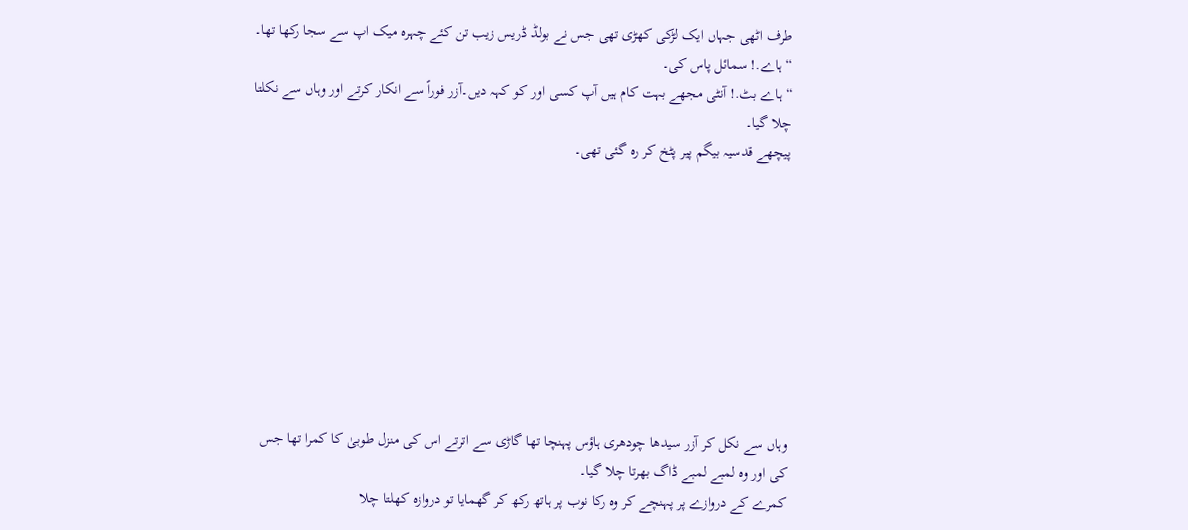طرف اٹھی جہاں ایک لڑکی کھڑی تھی جس نے بولڈ ڈریس زیب تن کئے چہرہ میک اپ سے سجا رکھا تھا۔
“ہاے.! سمائل پاس کی۔
“ہاے بٹ.! آنٹی مجھے بہت کام ہیں آپ کسی اور کو کہہ دیں۔آزر فوراً سے انکار کرتے اور وہاں سے نکلتا چلا گیا۔
پیچھے قدسیہ بیگم پیر پٹخ کر رہ گئی تھی۔









وہاں سے نکل کر آزر سیدھا چودھری ہاؤس پہنچا تھا گاڑی سے اترتے اس کی منزل طوبیٰ کا کمرا تھا جس کی اور وہ لمبے لمبے ڈاگ بھرتا چلا گیا۔
کمرے کے دروازے پر پہنچے کر وہ رکا نوب پر ہاتھ رکھ کر گھمایا تو دروازہ کھلتا چلا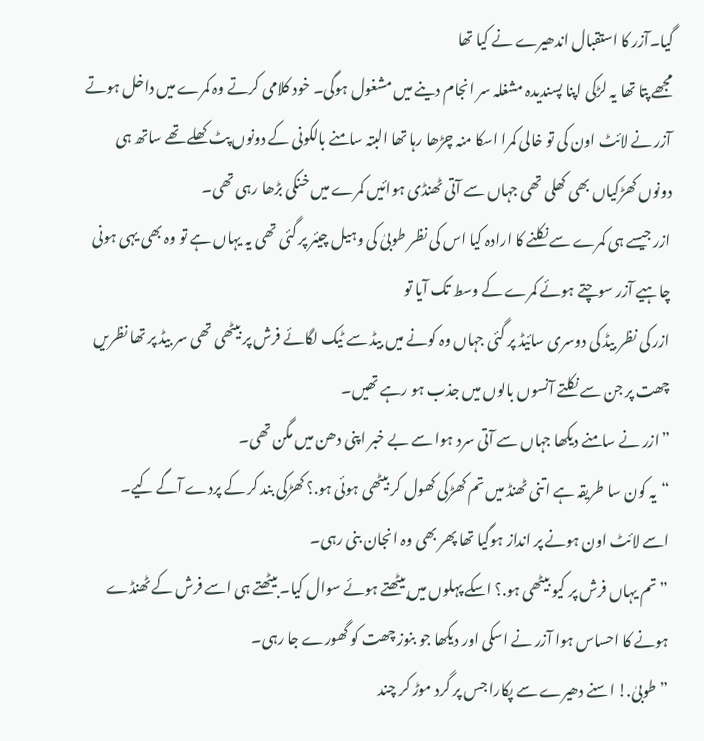گیا۔آزر کا استقبال اندھیرے نے کیا تھا
مجھے پتا تھا یہ لڑکی اپنا پسندیدہ مشغلہ سر انجام دینے میں مشغول ہوگی۔ خود کلامی کرتے وہ کمرے میں داخل ہوتے آزر نے لائٹ اون کی تو خالی کمرا اسکا منہ چڑھا رہا تھا البتہ سامنے بالکونی کے دونوں پٹ کھلے تھے ساتھ ہی دونوں کھڑکیاں بھی کھلی تھی جہاں سے آتی ٹھنڈی ہوائیں کمرے میں خنکی بڑھا رہی تھی۔
ازر جیسے ہی کمرے سے نکلنے کا ارادہ کیا اس کی نظر طوبیٰ کی وہیل چیئر پر گئی تھی یہ یہاں ہے تو وہ بھی یہی ہونی چاہیے آزر سوچتے ہوئے کمرے کے وسط تک آیا تو
ازر کی نظر بیڈ کی دوسری سائیڈ پر گئی جہاں وہ کونے میں بیڈ سے ٹیک لگائے فرش پر بیٹھی تھی سر بیڈ پر تھا نظریں چھت پر جن سے نکلتے آنسوں بالوں میں جذب ہو رہے تھیں۔
”ازر نے سامنے دیکھا جہاں سے آتی سرد ہوا سے بے خبر اپنی دھن میں مگن تھی۔
“یہ کون سا طریقہ ہے اتنی ٹھنڈ میں تم کھڑکی کھول کر بیٹھی ہوئی ہو.؟ کھڑکی بند کر کے پردے آگے کیے۔
اسے لائٹ اون ہونے پر انداز ہوگیا تھا پھر بھی وہ انجان بنی رہی۔
”تم یہاں فرش پر کیو بیٹھی ہو.؟ اسکے پہلوں میں بیٹھتے ہوئے سوال کیا۔ بیٹھتے ہی اسے فرش کے ٹھنڈے ہونے کا احساس ہوا آزر نے اسکی اور دیکھا جو بنوز چھت کو گھورے جا رہی۔
”طوبیٰ.! اسنے دھیرے سے پکارا جس پر گرد موڑ کر چند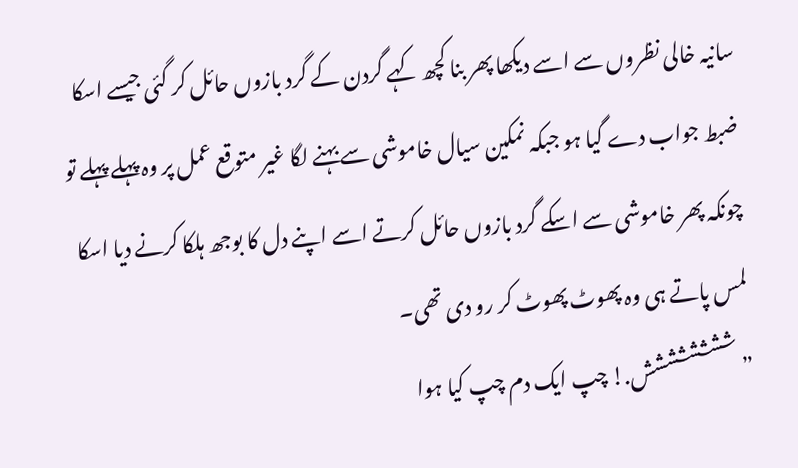سانیہ خالی نظروں سے اسے دیکھا پھر بنا کچھ کہے گردن کے گرد بازوں حائل کر گئی جیسے اسکا ضبط جواب دے گیا ہو جبکہ نمکین سیال خاموشی سے بہنے لگا غیر متوقع عمل پر وہ پہلے پہلے تو چونکہ پھر خاموشی سے اسکے گرد بازوں حائل کرتے اسے اپنے دل کا بوجھ ہلکا کرنے دیا اسکا لمس پاتے ہی وہ پھوٹ پھوٹ کر رو دی تھی۔
”شششششششش.! چپ ایک دم چپ کیا ہوا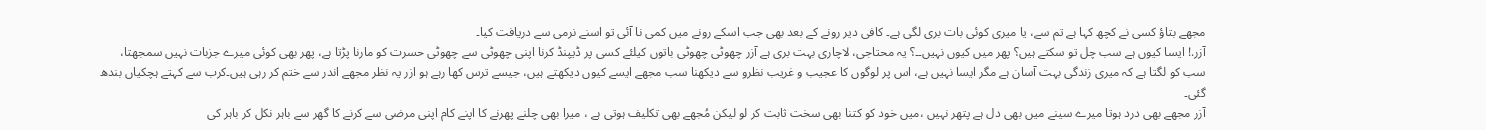مجھے بتاؤ کسی نے کچھ کہا ہے تم سے، یا میری کوئی بات بری لگی ہے۔ کافی دیر رونے کے بعد بھی جب اسکے رونے میں کمی نا آئی تو اسنے نرمی سے دریافت کیا۔
آزر.! ایسا کیوں ہے سب چل تو سکتے ہیں؟ پھر میں کیوں نہیں۔۔؟ یہ محتاجی، لاچاری بہت بری ہے آزر چھوٹی چھوٹی باتوں کیلئے کسی پر ڈیپنڈ کرنا اپنی چھوٹی سے چھوٹی حسرت کو مارنا پڑتا ہے، پھر بھی کوئی میرے جزبات نہیں سمجھتا، سب کو لگتا ہے کہ میری زندگی بہت آسان ہے مگر ایسا نہیں ہے، اس پر لوگوں کا عجیب و غریب نظرو سے دیکھنا سب مجھے ایسے کیوں دیکھتے ہیں، جیسے ترس کھا رہے ہو ازر یہ نظر مجھے اندر سے ختم کر رہی ہیں۔کرب سے کہتے ہچکیاں بندھ گئی۔
آزر مجھے بھی درد ہوتا میرے سینے میں بھی دل ہے پتھر نہیں ،میں خود کو کتنا بھی سخت ثابت کر لو لیکن مُجھے بھی تکلیف ہوتی ہے ، میرا بھی چلنے پھرنے کا اپنے کام اپنی مرضی سے کرنے کا گھر سے باہر نکل کر باہر کی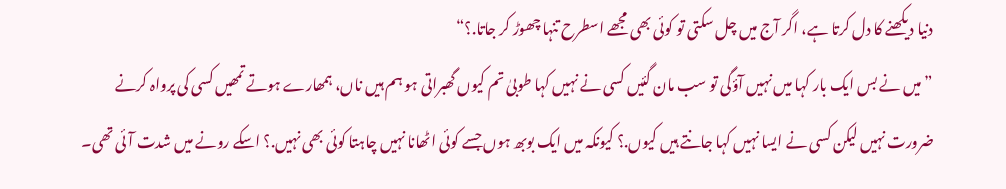دنیا دیکھنے کا دل کرتا ہے، اگر آج میں چل سکتی تو کوئی بھی مجھے اسطرح تنہا چھوڑ کر جاتا.؟“
”میں نے بس ایک بار کہا میں نہیں آؤگی تو سب مان گئیں کسی نے نہیں کہا طوبیٰ تم کیوں گھبراتی ہو ہم ہیں ناں، ہمھارے ہوتے تمھیں کسی کی پرواہ کرنے ضرورت نہیں لیکن کسی نے ایسا نہیں کہا جانتے ہیں کیوں.؟ کیونکہ میں ایک بوبھ ہوں جسے کوئی اٹھانا نہیں چاہتا کوئی بھی نہیں.؟ اسکے رونے میں شدت آئی تھی۔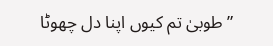”طوبیٰ تم کیوں اپنا دل چھوٹا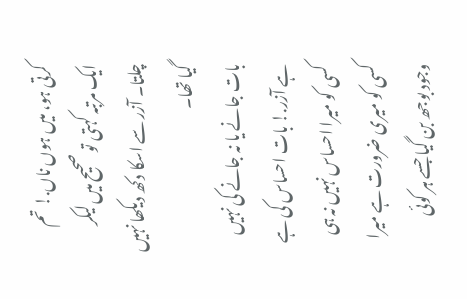کرتی ہو، میں ہوں ناں.! تم ایک مرتبہ کہتی تو صحیح میں لیکر چلتا۔ آزر سے اسکا دکھ دیکھا نہیں گیا تھا۔
بات جانے یا نہ جانے کی نہیں ہے آزر.! بات احساس کی ہے کسی کو میرا احساس نہیں نہ ہی کسی کو میری ضرورت ہے میرا وجود بوجھ بن گیا جسے ہر کوئی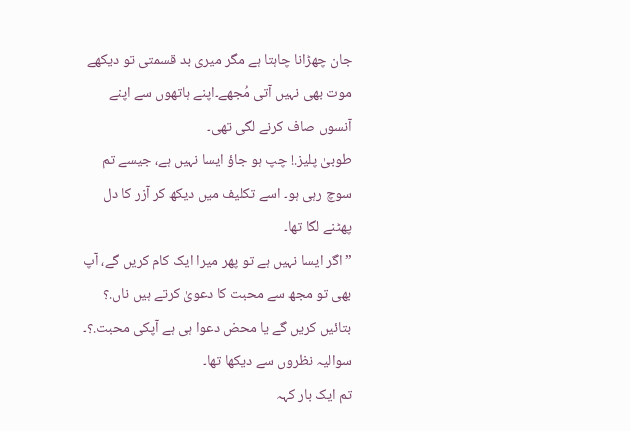جان چھڑانا چاہتا ہے مگر میری بد قسمتی تو دیکھے موت بھی نہیں آتی مُجھے۔اپنے ہاتھوں سے اپنے آنسوں صاف کرنے لگی تھی۔
طوبیٰ پلیز.! چپ ہو جاؤ ایسا نہیں ہے، جیسے تم سوچ رہی ہو۔ اسے تکلیف میں دیکھ کر آزر کا دل پھٹنے لگا تھا۔
”اگر ایسا نہیں ہے تو پھر میرا ایک کام کریں گے، آپ بھی تو مجھ سے محبت کا دعویٰ کرتے ہیں ناں.؟ بتائیں کریں گے یا محض دعوا ہی ہے آپکی محبت.؟۔ سوالیہ نظروں سے دیکھا تھا۔
تم ایک بار کہہ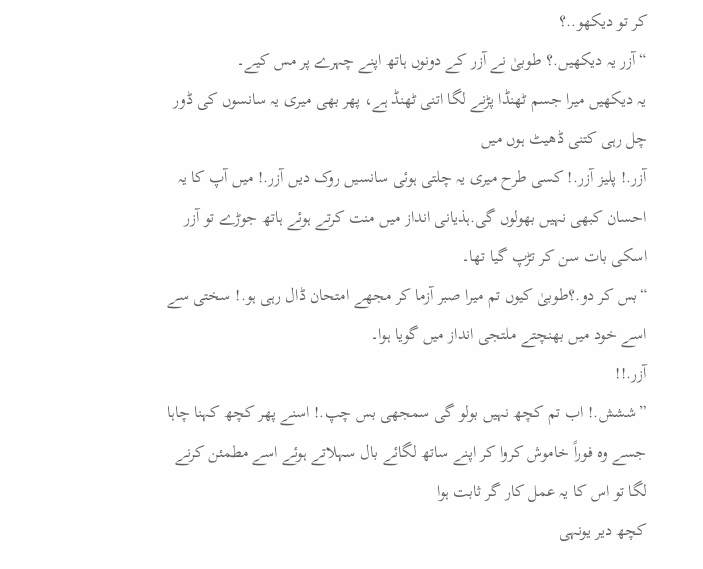کر تو دیکھو..؟
“آزر یہ دیکھیں.؟ طوبیٰ نے آزر کے دونوں ہاتھ اپنے چہرے پر مس کیے۔
یہ دیکھیں میرا جسم ٹھنڈا پڑنے لگا اتنی ٹھنڈ ہے، پھر بھی میری یہ سانسوں کی ڈور چل رہی کتنی ڈھیٹ ہوں میں
آزر.! پلیز آزر.! کسی طرح میری یہ چلتی ہوئی سانسیں روک دیں آزر.! میں آپ کا یہ احسان کبھی نہیں بھولوں گی.ہذیانی انداز میں منت کرتے ہوئے ہاتھ جوڑے تو آزر اسکی بات سن کر تڑپ گیا تھا۔
“بس کر دو.؟طوبیٰ کیوں تم میرا صبر آزما کر مجھے امتحان ڈال رہی ہو.! سختی سے اسے خود میں بھنچتے ملتجی انداز میں گویا ہوا۔
آزر.!!
”ششش.! اب تم کچھ نہیں بولو گی سمجھی بس چپ.! اسنے پھر کچھ کہنا چاہا جسے وہ فوراً خاموش کروا کر اپنے ساتھ لگائے بال سہلاتے ہوئے اسے مطمئن کرنے لگا تو اس کا یہ عمل کار گر ثابت ہوا
کچھ دیر یونہی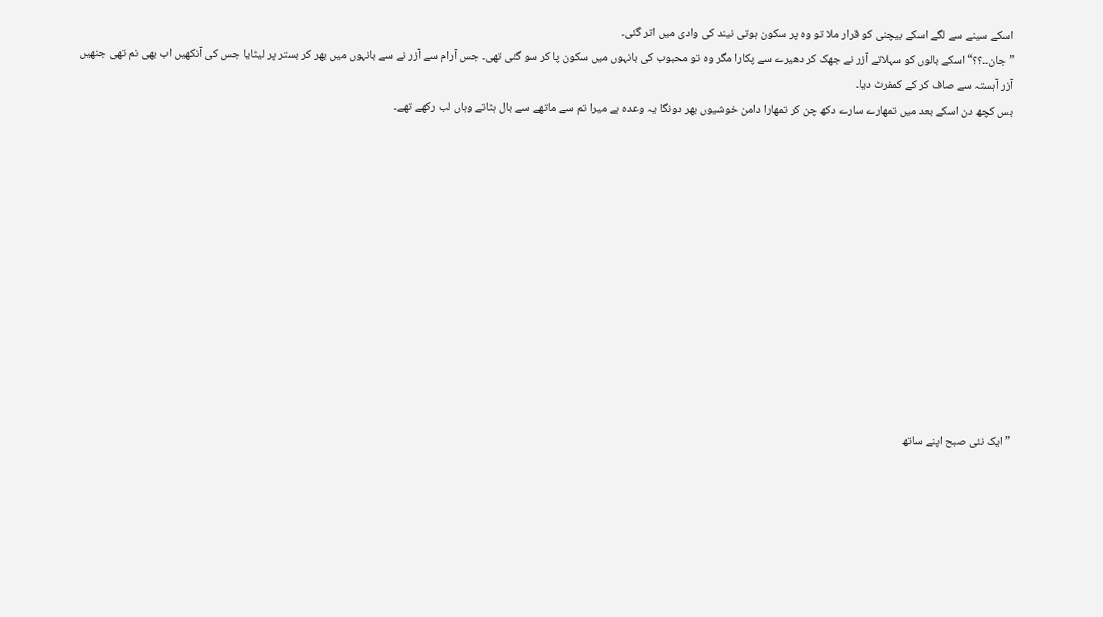اسکے سینے سے لگے اسکے بیچنی کو قرار ملا تو وہ پر سکون ہوتی نیند کی وادی میں اتر گئی۔
”جان۔۔؟؟“ اسکے بالوں کو سہلاتے آزر نے جھک کر دھیرے سے پکارا مگر وہ تو محبوب کی بانہوں میں سکون پا کر سو گئی تھی۔ جس آرام سے آزر نے سے بانہوں میں بھر کر بستر پر لیٹایا جس کی آنکھیں اب بھی نم تھی جنھیں آزر آہستہ سے صاف کر کے کمفرٹ دیا۔
بس کچھ دن اسکے بعد میں تمھارے سارے دکھ چن کر تمھارا دامن خوشیوں بھر دونگا یہ وعدہ ہے میرا تم سے ماتھے سے بال ہٹاتے وہاں لب رکھے تھے۔












”ایک نئی صبح اپنے ساتھ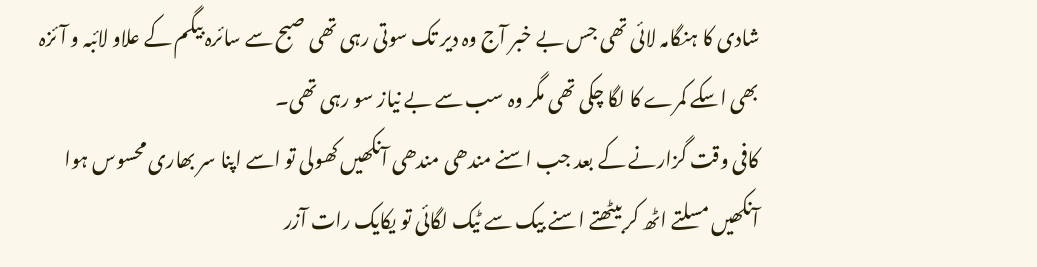شادی کا ہنگامہ لائی تھی جس بے خبر آج وہ دیر تک سوتی رہی تھی صبح سے سائرہ بیگم کے علاو لائبہ و آئزہ بھی اسکے کمرے کا لگا چکی تھی مگر وہ سب سے بے نیاز سو رہی تھی۔
کافی وقت گزارنے کے بعد جب اسنے مندھی مندھی آنکھیں کھولی تو اسے اپنا سر بھاری محسوس ہوا آنکھیں مسلتے اٹھ کر بیٹھتے اسنے بیک سے ٹیک لگائی تو یکایک رات آزر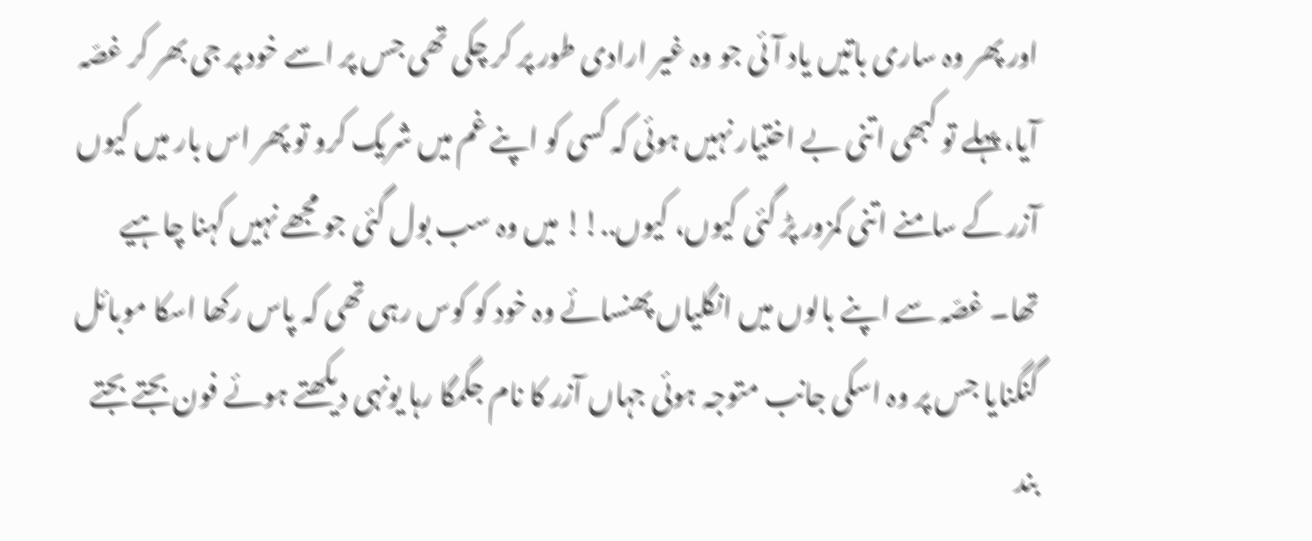اور پھر وہ ساری باتیں یاد آئی جو وہ غیر ارادی طور پر کر چکی تھی جس پر اسے خود پر جی بھر کر غصّہ آیا، پہلے تو کبھی اتنی بے اختیار نہیں ہوئی کہ کسی کو اپنے غم میں شریک کرو تو پھر اس بار میں کیوں آزر کے سامنے اتنی کمزور پڑ گئی کیوں، کیوں..!! میں وہ سب بول گئی جو مجھے نہیں کہنا چاہیے تھا۔ غصّہ سے اپنے بالوں میں انگلیاں پھنسائے وہ خود کو کوس رہی تھی کہ پاس رکھا اسکا موبائل گنگنایا جس پر وہ اسکی جانب متوجہ ہوئی جہاں آزر کا نام جگمگا رہا یونہی دیکھتے ہوئے فون بجتے بجتے بند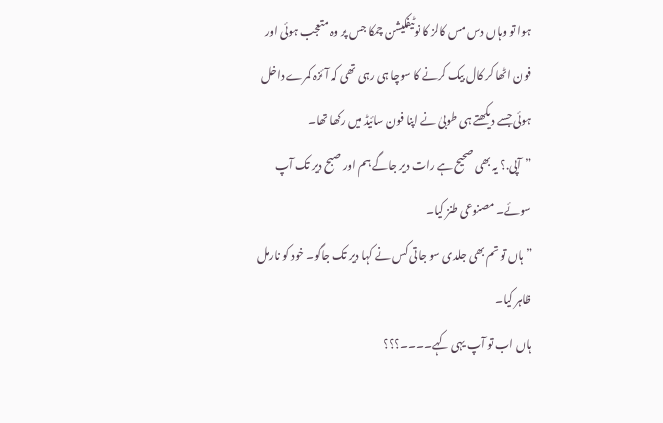ہوا تو وہاں دس مس کالز کا نوٹیفکیشن چمکا جس پر وہ متعجب ہوئی اور فون اٹھا کر کال بیک کرنے کا سوچا ہی رہی تھی کہ آئزہ کمرے داخل ہوئی جسے دیکھتے ہی طوبیٰ نے اپنا فون سائیڈ میں رکھا تھا۔
”آپی.؟ یہ بھی صحیح ہے رات دیر جاگے ہم اور صبح دیر تک آپ سوئے۔ مصنوعی طنز کیا۔
”ہاں تو تم بھی جلدی سو جاتی کس نے کہا دیر تک جاگو۔ خود کو نارمل ظاہر کیا۔
ہاں اب تو آپ یہی کہے۔۔۔۔؟؟؟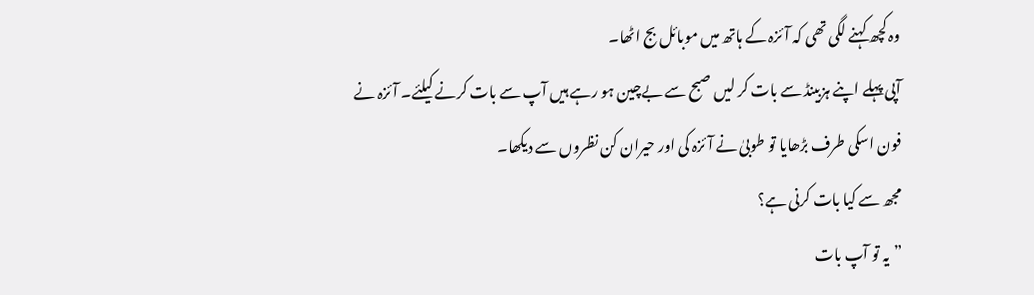وہ کچھ کہنے لگی تھی کہ آئزہ کے ہاتھ میں موبائل بج اٹھا۔
آپی پہلے اپنے ہزبینڈ سے بات کر لیں صبح سے بےچین ہو رہے ہیں آپ سے بات کرنے کیلئے۔ آئزہ نے فون اسکی طرف بڑھایا تو طوبیٰ نے آئزہ کی اور حیران کن نظروں سے دیکھا۔
مجھ سے کیا بات کرنی ہے؟
”یہ تو آپ بات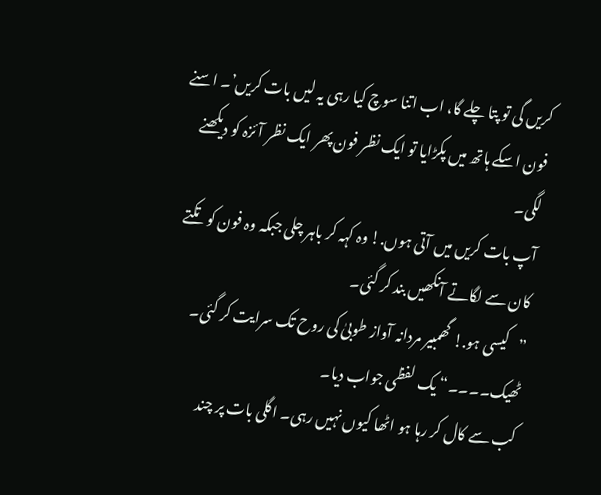کریں گی تو پتا چلے گا، اب اتنا سوچ کیا رہی یہ لیں بات کریں’۔ اسنے فون اسکے ہاتھ میں پکڑایا تو ایک نظر فون پھر ایک نظر آئزہ کو دیکھنے لگی۔
آپ بات کریں میں آتی ہوں.! وہ کہہ کر باہر چلی جبکہ وہ فون کو تکتے کان سے لگاتے آنکھیں بند کر گئی۔
”کیسی ہو.! گھمبیر مردانہ آواز طوبیٰ کی روح تک سرایت کر گئی۔
ٹھیک۔۔۔۔“ یک لفظی جواب دیا۔
کب سے کال کر رہا ہو اٹھا کیوں نہیں رہی۔ اگلی بات پر چند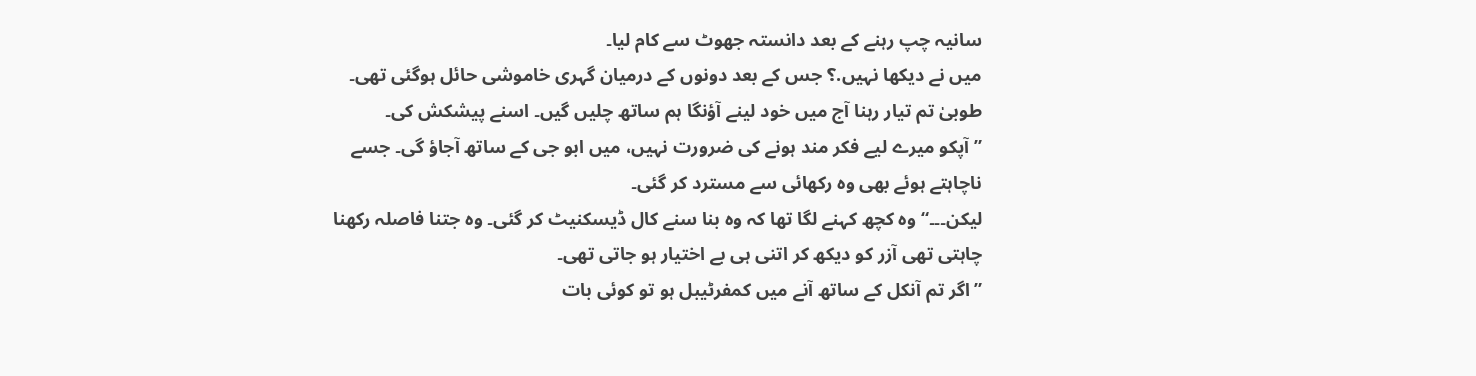سانیہ چپ رہنے کے بعد دانستہ جھوٹ سے کام لیا۔
میں نے دیکھا نہیں.؟ جس کے بعد دونوں کے درمیان گہری خاموشی حائل ہوگئی تھی۔
طوبیٰ تم تیار رہنا آج میں خود لینے آؤنگا ہم ساتھ چلیں گیں۔ اسنے پیشکش کی۔
”آپکو میرے لیے فکر مند ہونے کی ضرورت نہیں، میں ابو جی کے ساتھ آجاؤ گی۔ جسے ناچاہتے ہوئے بھی وہ رکھائی سے مسترد کر گئی۔
لیکن۔۔۔“ وہ کچھ کہنے لگا تھا کہ وہ بنا سنے کال ڈیسکنیٹ کر گئی۔ وہ جتنا فاصلہ رکھنا چاہتی تھی آزر کو دیکھ کر اتنی ہی بے اختیار ہو جاتی تھی۔
”اگر تم آنکل کے ساتھ آنے میں کمفرٹیبل ہو تو کوئی بات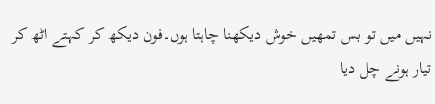نہیں میں تو بس تمھیں خوش دیکھنا چاہتا ہوں۔فون دیکھ کر کہتے اٹھ کر تیار ہونے چل دیا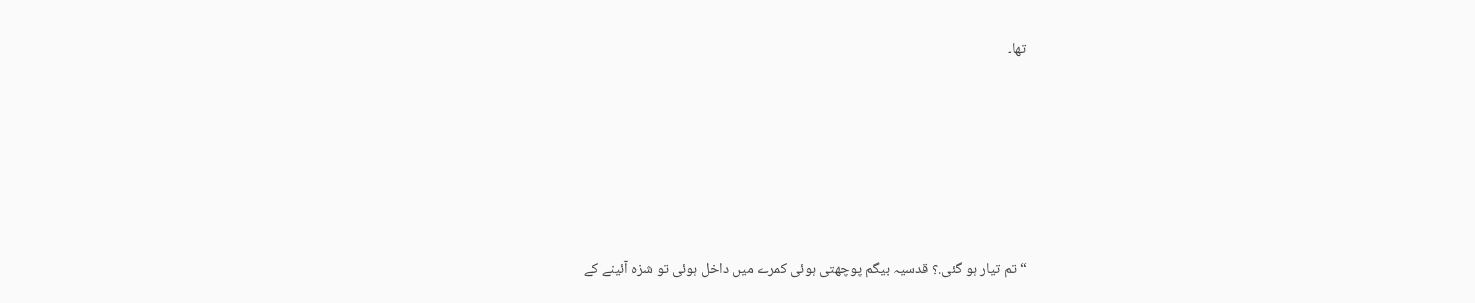تھا۔










“تم تیار ہو گئی.؟ قدسیہ بیگم پوچھتی ہوئی کمرے میں داخل ہوئی تو شزہ آئینے کے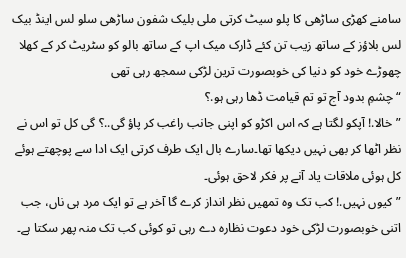سامنے کھڑی ساڑھی کا پلو سیٹ کرتی ملی بلیک شفون ساڑھی سلو لس اینڈ بیک لس بلاؤز کے ساتھ زیب تن کئے ڈارک میک اپ کے ساتھ بالو کو سٹریٹ کر کے کھلا چھوڑے خود کو دنیا کی خوبصورت ترین لڑکی سمجھ رہی تھی
“چشمِ بدود آج تو تم قیامت ڈھا رہی ہو.؟
”خالا.! آپکو لگتا ہے کہ اس اکڑو کو اپنی جانب راغب کر پاؤ گی..؟ گی کل تو اس نے نظر اٹھا کر بھی نہیں دیکھا تھا۔سارے بال ایک طرف کرتی ایک ادا سے پوچھتے ہوئے کل ہوئی ملاقات یاد آنے پر فکر لاحق ہوئی۔
”کیوں نہیں.! کب تک وہ تمھیں نظر انداز کرے گا آخر ہے تو ایک مرد ہی ناں، جب اتنی خوبصورت لڑکی خود دعوت نظارہ دے رہی تو کوئی کب تک منہ پھر سکتا ہے۔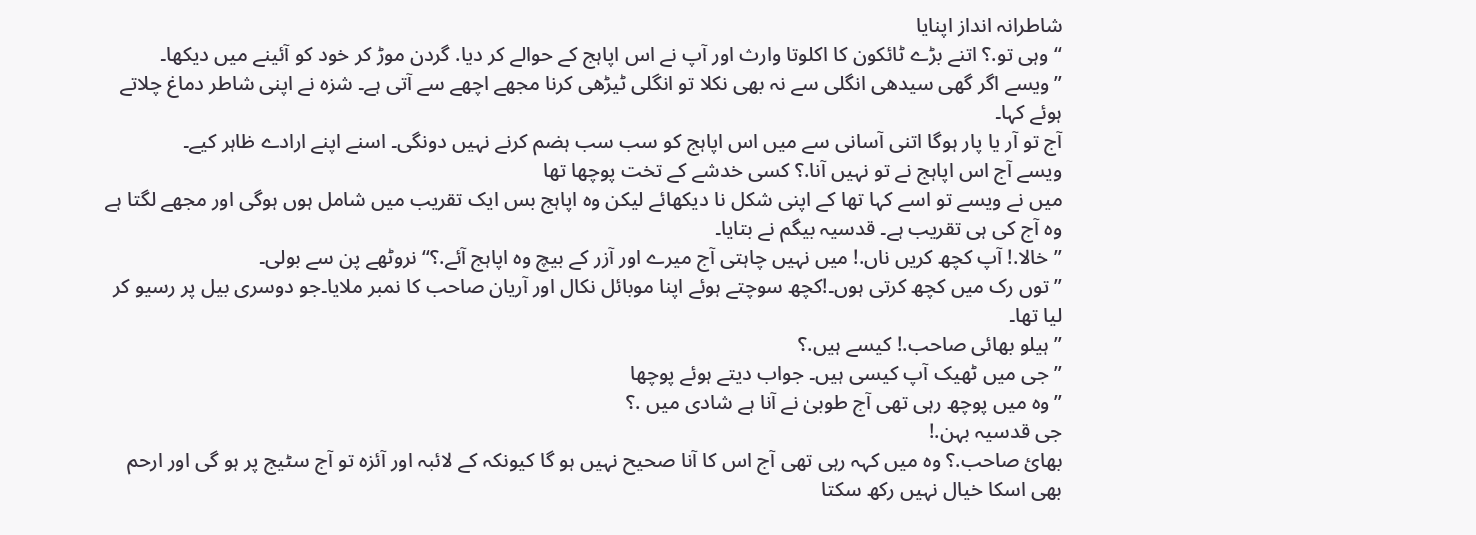شاطرانہ انداز اپنایا
“وہی تو.؟ اتنے بڑے ٹائکون کا اکلوتا وارث اور آپ نے اس اپاہج کے حوالے کر دیا. گردن موڑ کر خود کو آئینے میں دیکھا۔
”ویسے اگر گھی سیدھی انگلی سے نہ بھی نکلا تو انگلی ٹیڑھی کرنا مجھے اچھے سے آتی ہے۔ شزہ نے اپنی شاطر دماغ چلاتے ہوئے کہا۔
آج تو آر یا پار ہوگا اتنی آسانی سے میں اس اپاہج کو سب سب ہضم کرنے نہیں دونگی۔ اسنے اپنے ارادے ظاہر کیے۔
ویسے آج اس اپاہج نے تو نہیں آنا.؟ کسی خدشے کے تخت پوچھا تھا
میں نے ویسے تو اسے کہا تھا کے اپنی شکل نا دیکھائے لیکن وہ اپاہج بس ایک تقریب میں شامل ہوں ہوگی اور مجھے لگتا ہے وہ آج کی ہی تقریب ہے۔ قدسیہ بیگم نے بتایا۔
”خالا.! آپ کچھ کریں ناں.! میں نہیں چاہتی آج میرے اور آزر کے بیچ وہ اپاہج آئے.؟“ نروٹھے پن سے بولی۔
”توں رک میں کچھ کرتی ہوں۔!کچھ سوچتے ہوئے اپنا موبائل نکال اور آریان صاحب کا نمبر ملایا۔جو دوسری بیل پر رسیو کر لیا تھا۔
”ہیلو بھائی صاحب.! کیسے ہیں.؟
”جی میں ٹھیک آپ کیسی ہیں۔ جواب دیتے ہوئے پوچھا
”وہ میں پوچھ رہی تھی آج طوبیٰ نے آنا ہے شادی میں .؟
جی قدسیہ بہن.!
بھائ صاحب.؟ وہ میں کہہ رہی تھی آج اس کا آنا صحیح نہیں ہو گا کیونکہ کے لائبہ اور آئزہ تو آج سٹیج پر ہو گی اور ارحم بھی اسکا خیال نہیں رکھ سکتا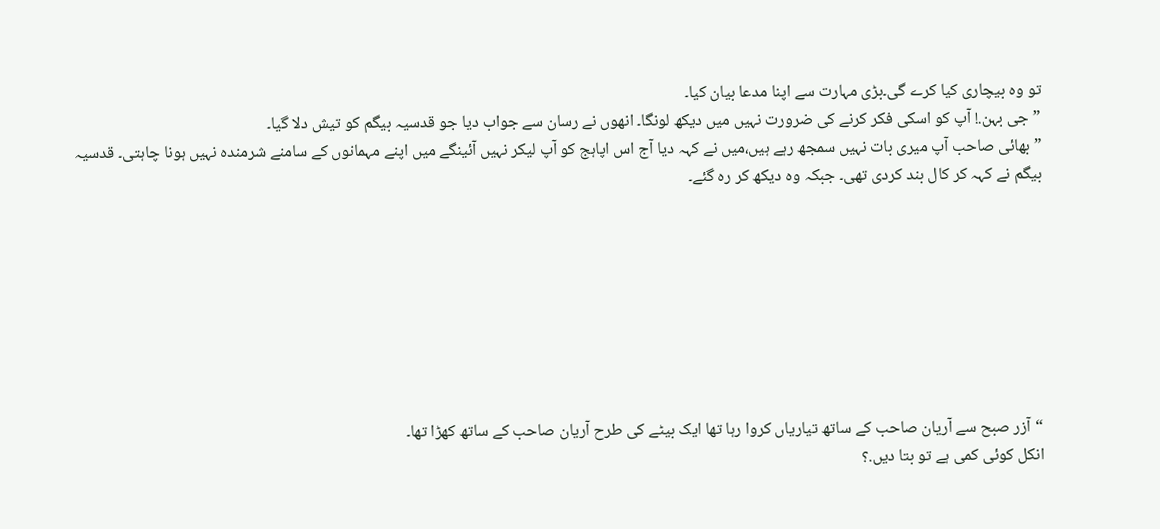تو وہ بیچاری کیا کرے گی۔بڑی مہارت سے اپنا مدعا بیان کیا۔
”جی بہن.! آپ کو اسکی فکر کرنے کی ضرورت نہیں میں دیکھ لونگا۔ انھوں نے رسان سے جواب دیا جو قدسیہ بیگم کو تیش دلا گیا۔
”بھائی صاحب آپ میری بات نہیں سمجھ رہے ہیں،میں نے کہہ دیا آج اس اپاہج کو آپ لیکر نہیں آئینگے میں اپنے مہمانوں کے سامنے شرمندہ نہیں ہونا چاہتی۔ قدسیہ بیگم نے کہہ کر کال بند کردی تھی۔ جبکہ وہ دیکھ کر رہ گئے۔








“آزر صبح سے آریان صاحب کے ساتھ تیاریاں کروا رہا تھا ایک بیٹے کی طرح آریان صاحب کے ساتھ کھڑا تھا۔
انکل کوئی کمی ہے تو بتا دیں.؟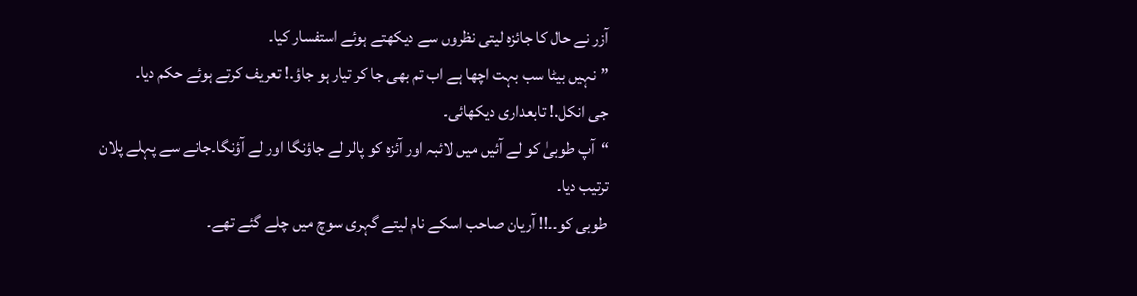آزر نے حال کا جائزہ لیتی نظروں سے دیکھتے ہوئے استفسار کیا۔
”نہیں بیٹا سب بہت اچھا ہے اب تم بھی جا کر تیار ہو جاؤ.! تعریف کرتے ہوئے حکم دیا۔
جی انکل.! تابعداری دیکھائی۔
“آپ طوبیٰ کو لے آئیں میں لائبہ اور آئزہ کو پالر لے جاؤنگا اور لے آؤنگا۔جانے سے پہلے پلان ترتیب دیا۔
طوبی کو۔۔!! آریان صاحب اسکے نام لیتے گہری سوچ میں چلے گئے تھے۔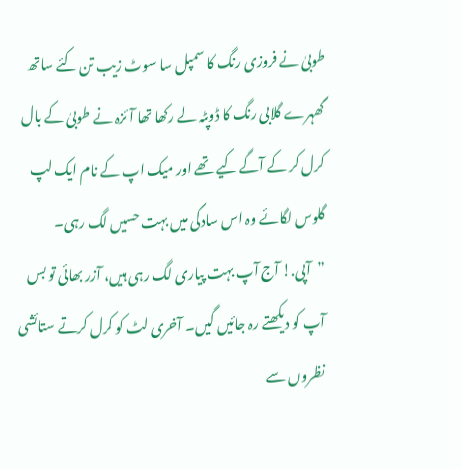طوبیٰ نے فروزی رنگ کا سمپل سا سوٹ زیب تن کئے ساتھ گھہرے گلابی رنگ کا ڈوپٹہ لے رکھا تھا آئزہ نے طوبیٰ کے بال کرل کر کے آگے کیے تھے اور میک اپ کے نام ایک لپ گلوس لگائے وہ اس سادگی میں بہت حسیں لگ رہی۔
”آپی.! آج آپ بہت پیاری لگ رہی ہیں، آزر بھائی تو بس آپ کو دیکھتے رہ جائیں گیں۔ آخری لٹ کو کرل کرتے ستائشی نظروں سے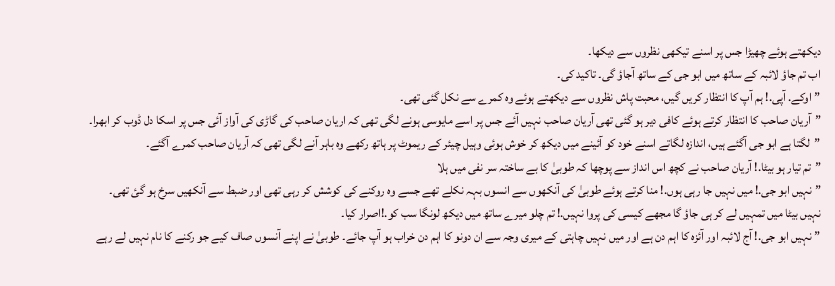دیکھتے ہوئے چھیڑا جس پر اسنے تیکھی نظروں سے دیکھا۔
اب تم جاؤ لائبہ کے ساتھ میں ابو جی کے ساتھ آجاؤ گی۔ تاکید کی۔
”اوکے. آپی.! ہم آپ کا انتظار کریں گیں، محبت پاش نظروں سے دیکھتے ہوئے وہ کمرے سے نکل گئی تھی۔
”آریان صاحب کا انتظار کرتے ہوئے کافی دیر ہو گئی تھی آریان صاحب نہیں آئے جس پر اسے مایوسی ہونے لگی تھی کہ اریان صاحب کی گاڑی کی آواز آئی جس پر اسکا دل ڈوب کر ابھرا۔
”لگتا ہے ابو جی آگئے ہیں، اندازہ لگاتے اسنے خود کو آئینے میں دیکھ کر خوش ہوئی وہیل چیئر کے ریموٹ پر ہاتھ رکھے وہ باہر آنے لگی تھی کہ آریان صاحب کمرے آگئے۔
”تم تیار ہو بیٹا.! آریان صاحب نے کچھ اس انداز سے پوچھا کہ طوبیٰ کا بے ساختہ سر نفی میں ہلا
”نہیں ابو جی.! میں نہیں جا رہی ہوں.! منا کرتے ہوئے طوبیٰ کی آنکھوں سے انسوں بہہ نکلے تھے جسے وہ روکنے کی کوشش کر رہی تھی اور ضبط سے آنکھیں سرخ ہو گئ تھی۔
نہیں بیٹا میں تمہیں لے کر ہی جاؤ گا مجھے کیسی کی پروا نہیں.! تم چلو میرے ساتھ میں دیکھ لونگا سب کو.!اصرار کیا۔
”نہیں ابو جی.! آج لائبہ اور آئزہ کا اہم دن ہے اور میں نہیں چاہتی کے میری وجہ سے ان دونو کا اہم دن خراب ہو آپ جائے۔ طوبیٰ نے اپنے آنسوں صاف کیے جو رکنے کا نام نہیں لے رہے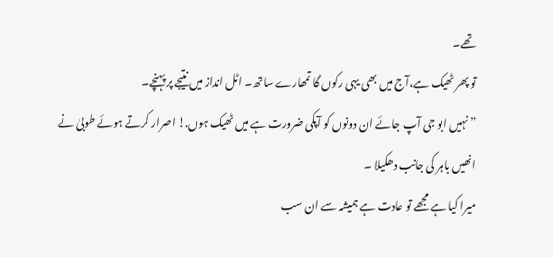تھے۔
تو پھر ٹھیک ہے،آج میں بھی یہی رکوں گا تمھارے ساتھ۔ اٹل انداز میں نتیجے پر پہنچے۔
”نہیں ابو جی آپ جائے ان دونوں کو آپکی ضرورت ہے میں ٹھیک ہوں.! اصرار کرتے ہوئے طوبیٰ نے انھیں باہر کی جانب دھکیلا ۔
میرا کیا ہے مجھے تو عادت ہے ہمیشہ سے ان سب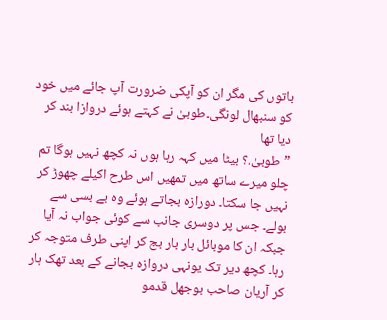باتوں کی مگر ان کو آپکی ضرورت آپ جائے میں خود کو سنبھال لونگی۔طوبیٰ نے کہتے ہوئے دروازا بند کر دیا تھا
”طوبیٰ.؟ بیٹا میں کہہ رہا ہوں نہ کچھ نہیں ہوگا تم چلو میرے ساتھ میں تمھیں اس طرح اکیلے چھوڑ کر نہیں جا سکتا۔ دورازہ بجاتے ہوئے وہ بے بسی سے بولے۔ جس پر دوسری جانب سے کوئی جواب نہ آیا جبکہ ان کا موبائل بار بار بج کر اپنی طرف متوجہ کر رہا۔ کچھ دیر تک یونہی دروازہ بجانے کے بعد تھک ہار کر آریان صاحب بوجھل قدمو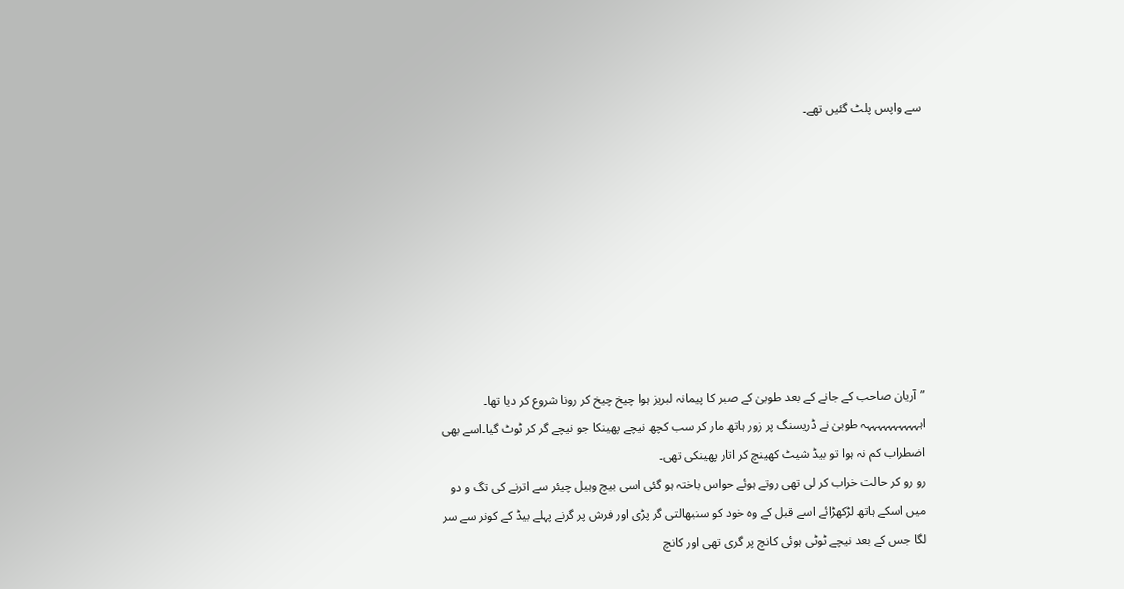سے واپس پلٹ گئیں تھے۔









”آریان صاحب کے جانے کے بعد طوبیٰ کے صبر کا پیمانہ لبریز ہوا چیخ چیخ کر رونا شروع کر دیا تھا۔
اہہہہہہہہہہہہ طوبیٰ نے ڈریسنگ پر زور ہاتھ مار کر سب کچھ نیچے پھینکا جو نیچے گر کر ٹوٹ گیا۔اسے بھی اضطراب کم نہ ہوا تو بیڈ شیٹ کھینچ کر اتار پھینکی تھی۔
رو رو کر حالت خراب کر لی تھی روتے ہوئے حواس باختہ ہو گئی اسی بیچ وہیل چیئر سے اترنے کی تگ و دو میں اسکے ہاتھ لڑکھڑائے اسے قبل کے وہ خود کو سنبھالتی گر پڑی اور فرش پر گرنے پہلے بیڈ کے کونر سے سر لگا جس کے بعد نیچے ٹوٹی ہوئی کانچ پر گری تھی اور کانچ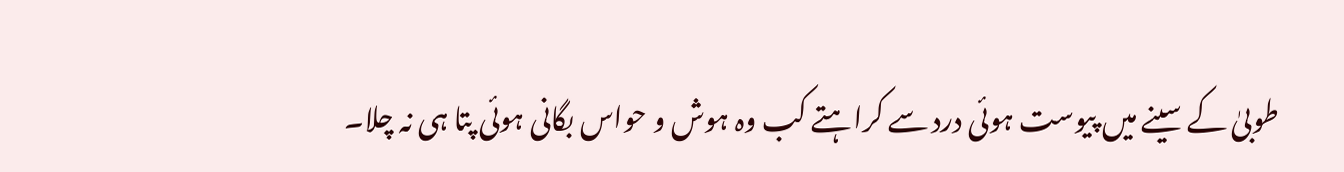طوبیٰ کے سینے میں پیوست ہوئی درد سے کراہتے کب وہ ہوش و حواس بگانی ہوئی پتا ہی نہ چلا۔